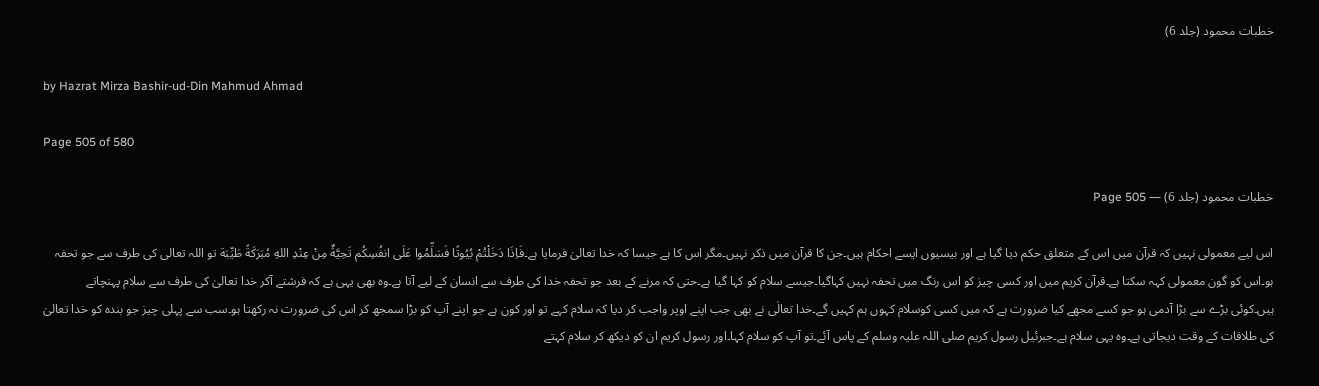خطبات محمود (جلد 6)

by Hazrat Mirza Bashir-ud-Din Mahmud Ahmad

Page 505 of 580

خطبات محمود (جلد 6) — Page 505

اس لیے معمولی نہیں کہ قرآن میں اس کے متعلق حکم دیا گیا ہے اور بیسیوں ایسے احکام ہیں۔جن کا قرآن میں ذکر نہیں۔مگر اس کا ہے جیسا کہ خدا تعالیٰ فرمایا ہے۔فَاِذَا دَخَلْتُمْ بُيُوتًا فَسَلِّمُوا عَلَى انفُسِكُم تَحِيَّةٌ مِنْ عِنْدِ اللهِ مُبَرَكَةً طَيِّبَة تو اللہ تعالی کی طرف سے جو تحفہ ہو۔اس کو گون معمولی کہہ سکتا ہے۔قرآن کریم میں اور کسی چیز کو اس رنگ میں تحفہ نہیں کہاگیا۔جیسے سلام کو کہا گیا ہے۔حتی کہ مرنے کے بعد جو تحفہ خدا کی طرف سے انسان کے لیے آتا ہے۔وہ بھی یہی ہے کہ فرشتے آکر خدا تعالیٰ کی طرف سے سلام پہنچاتے ہیں۔کوئی بڑے سے بڑا آدمی ہو جو کسے مجھے کیا ضرورت ہے کہ میں کسی کوسلام کہوں ہم کہیں گے۔خدا تعالٰی نے بھی جب اپنے اوپر واجب کر دیا کہ سلام کہے تو اور کون ہے جو اپنے آپ کو بڑا سمجھ کر اس کی ضرورت نہ رکھتا ہو۔سب سے پہلی چیز جو بندہ کو خدا تعالیٰ کی طلاقات کے وقت دیجاتی ہے۔وہ یہی سلام ہے۔جبرئیل رسول کریم صلی اللہ علیہ وسلم کے پاس آئے۔تو آپ کو سلام کہا۔اور رسول کریم ان کو دیکھ کر سلام کہتے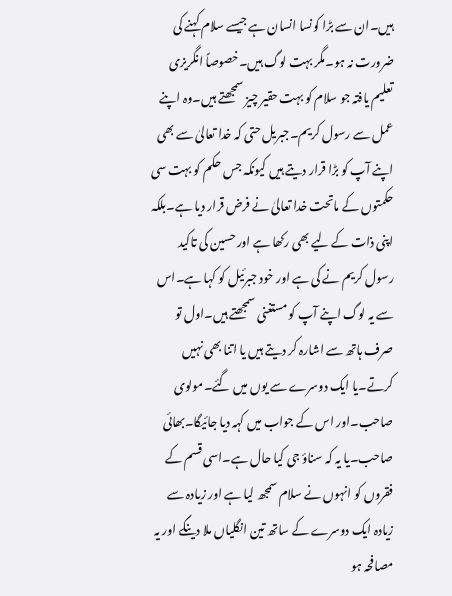ہیں۔ان سے بڑا کونسا انسان ہے جیسے سلام کہنے کی ضرورت نہ ہو۔مگر بہت لوگ ہیں۔خصوصاً انگریزی تعلیم یافتہ جو سلام کو بہت حقیر چیز سمجھتے ہیں۔وہ اپنے عمل سے رسول کریم۔جبریل حتی کہ خدا تعالیٰ سے بھی اپنے آپ کو بڑا قرار دیتے ہیں کیونکہ جس حکم کو بہت سی حکمتوں کے ماتحت خدا تعالیٰ نے فرض قرار دیا ہے۔بلکہ اپنی ذات کے لیے بھی رکھا ہے اور حسین کی تاکید رسول کریم نے کی ہے اور خود جبرئیل کو کہا ہے۔اس سے یہ لوگ اپنے آپ کو مستغنی سمجھتے ہیں۔اول تو صرف ہاتھ سے اشارہ کر دیتے ہیں یا اتنا بھی نہیں کرتے۔یا ایک دوسرے سے یوں میں گئے۔مولوی صاحب۔اور اس کے جواب میں کہہ دیا جائیگا۔بھائی صاحب۔یا یہ کہ سناؤ جی کیا حال ہے۔اسی قسم کے فقروں کو انہوں نے سلام سمجھ لیا ہے اور زیادہ سے زیادہ ایک دوسرے کے ساتھ تین انگلیاں ملا دینگے اور یہ مصافحہ ہو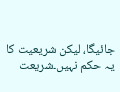جائیگا، لیکن شریعیت کا یہ حکم نہیں۔شریعت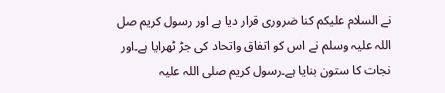نے السلام علیکم کنا ضروری قرار دیا ہے اور رسول کریم صل اللہ علیہ وسلم نے اس کو اتفاق واتحاد کی جڑ ٹھرایا ہے۔اور نجات کا ستون بنایا ہے۔رسول کریم صلی اللہ علیہ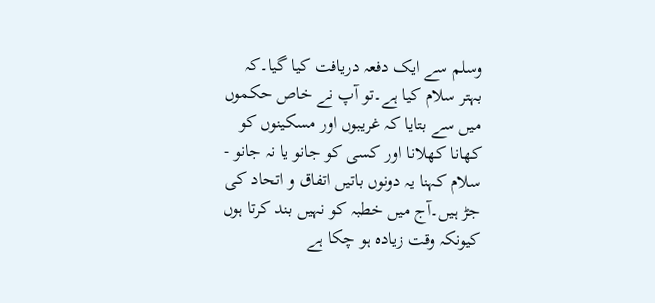وسلم سے ایک دفعہ دریافت کیا گیا۔کہ بہتر سلام کیا ہے۔تو آپ نے خاص حکموں میں سے بتایا کہ غریبوں اور مسکینوں کو کھانا کھلانا اور کسی کو جانو یا نہ جانو - سلام کہنا یہ دونوں باتیں اتفاق و اتحاد کی جڑ ہیں۔آج میں خطبہ کو نہیں بند کرتا ہوں کیونکہ وقت زیادہ ہو چکا ہے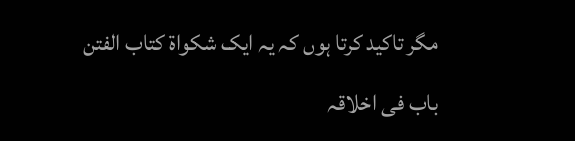مگر تاکید کرتا ہوں کہ یہ ایک شکواۃ کتاب الفتن باب فی اخلاقہ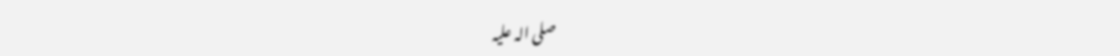صلی الہ علیہ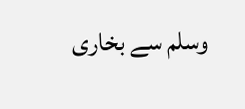وسلم سے بخاری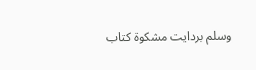وسلم بردایت مشکوة کتاب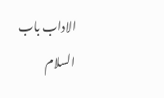الاداب باب السلام